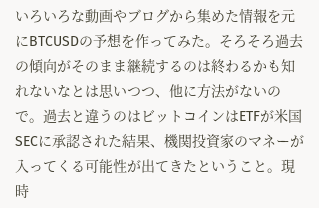いろいろな動画やブログから集めた情報を元にBTCUSDの予想を作ってみた。そろそろ過去の傾向がそのまま継続するのは終わるかも知れないなとは思いつつ、他に方法がないので。過去と違うのはビットコインはETFが米国SECに承認された結果、機関投資家のマネーが入ってくる可能性が出てきたということ。現時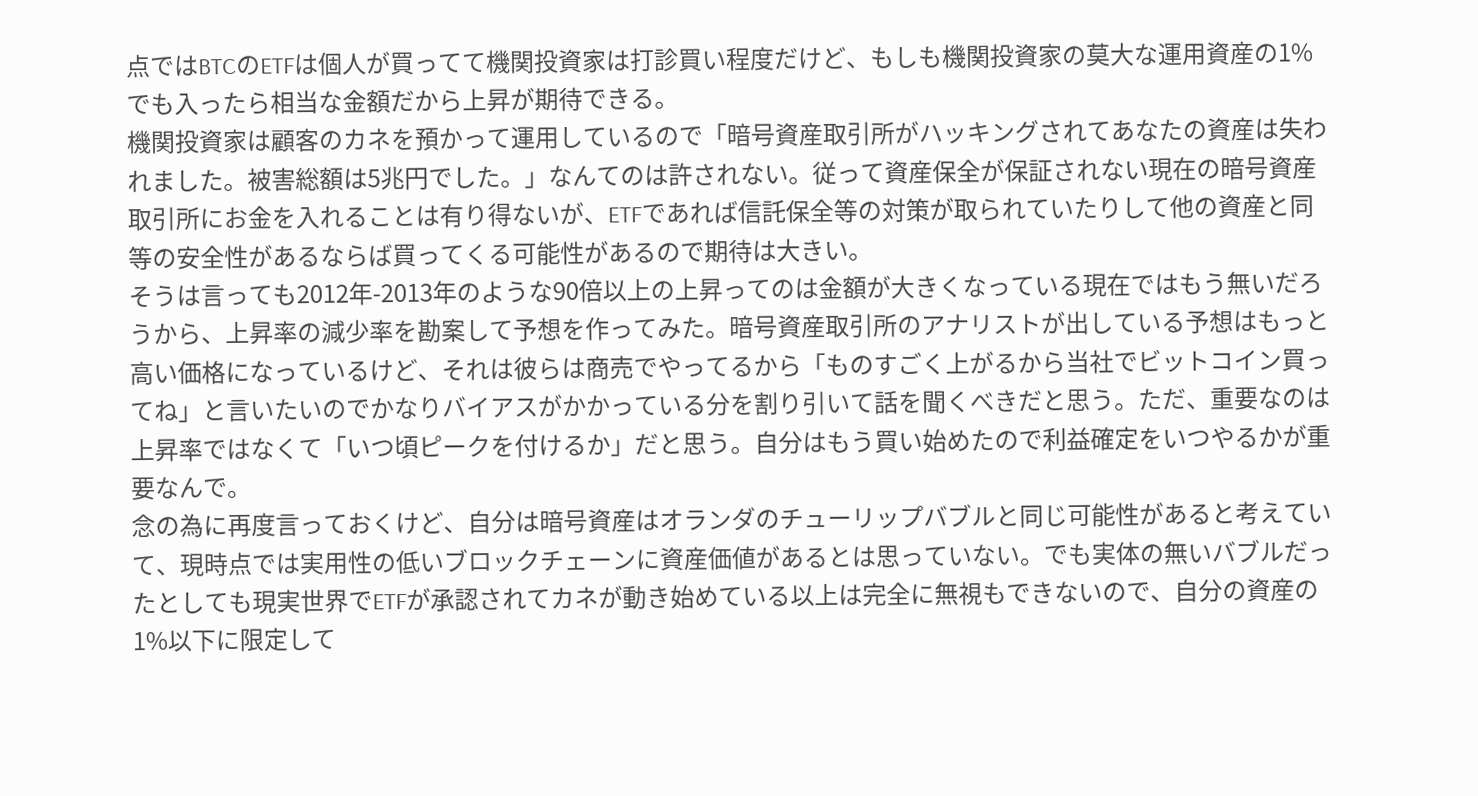点ではBTCのETFは個人が買ってて機関投資家は打診買い程度だけど、もしも機関投資家の莫大な運用資産の1%でも入ったら相当な金額だから上昇が期待できる。
機関投資家は顧客のカネを預かって運用しているので「暗号資産取引所がハッキングされてあなたの資産は失われました。被害総額は5兆円でした。」なんてのは許されない。従って資産保全が保証されない現在の暗号資産取引所にお金を入れることは有り得ないが、ETFであれば信託保全等の対策が取られていたりして他の資産と同等の安全性があるならば買ってくる可能性があるので期待は大きい。
そうは言っても2012年-2013年のような90倍以上の上昇ってのは金額が大きくなっている現在ではもう無いだろうから、上昇率の減少率を勘案して予想を作ってみた。暗号資産取引所のアナリストが出している予想はもっと高い価格になっているけど、それは彼らは商売でやってるから「ものすごく上がるから当社でビットコイン買ってね」と言いたいのでかなりバイアスがかかっている分を割り引いて話を聞くべきだと思う。ただ、重要なのは上昇率ではなくて「いつ頃ピークを付けるか」だと思う。自分はもう買い始めたので利益確定をいつやるかが重要なんで。
念の為に再度言っておくけど、自分は暗号資産はオランダのチューリップバブルと同じ可能性があると考えていて、現時点では実用性の低いブロックチェーンに資産価値があるとは思っていない。でも実体の無いバブルだったとしても現実世界でETFが承認されてカネが動き始めている以上は完全に無視もできないので、自分の資産の1%以下に限定して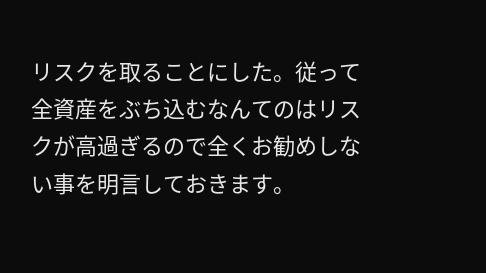リスクを取ることにした。従って全資産をぶち込むなんてのはリスクが高過ぎるので全くお勧めしない事を明言しておきます。